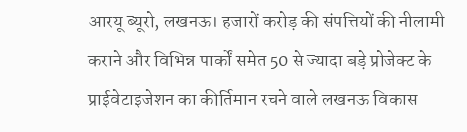आरयू ब्यूरो, लखनऊ। हजारों करोड़ की संपत्तियों की नीलामी कराने और विभिन्न पार्कों समेत 50 से ज्यादा बड़े प्रोजेक्ट के प्राईवेटाइजेशन का कीर्तिमान रचने वाले लखनऊ विकास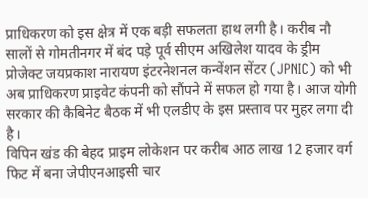प्राधिकरण को इस क्षेत्र में एक बड़ी सफलता हाथ लगी है। करीब नौ सालों से गोमतीनगर में बंद पड़े पूर्व सीएम अखिलेश यादव के ड्रीम प्रोजेक्ट जयप्रकाश नारायण इंटरनेशनल कन्वेंशन सेंटर (JPNIC) को भी अब प्राधिकरण प्राइवेट कंपनी को सौंपने में सफल हो गया है। आज योगी सरकार की कैबिनेट बैठक में भी एलडीए के इस प्रस्ताव पर मुहर लगा दी है।
विपिन खंड की बेहद प्राइम लोकेशन पर करीब आठ लाख 12 हजार वर्ग फिट में बना जेपीएनआइसी चार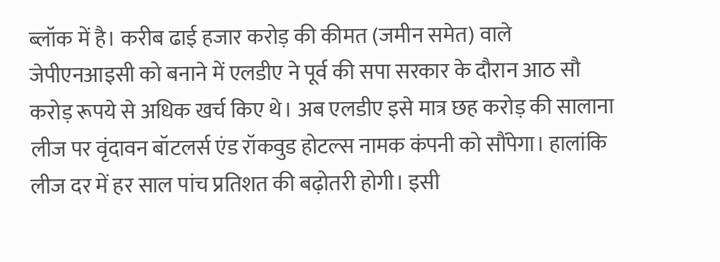ब्लॉक में है। करीब ढाई हजार करोड़ की कीमत (जमीन समेत) वाले जेपीएनआइसी को बनाने में एलडीए ने पूर्व की सपा सरकार के दौरान आठ सौ करोड़ रूपये से अधिक खर्च किए थे। अब एलडीए इसे मात्र छह करोड़ की सालाना लीज पर वृंदावन बॉटलर्स एंड रॉकवुड होटल्स नामक कंपनी को सौंपेगा। हालांकि लीज दर में हर साल पांच प्रतिशत की बढ़ोतरी होगी। इसी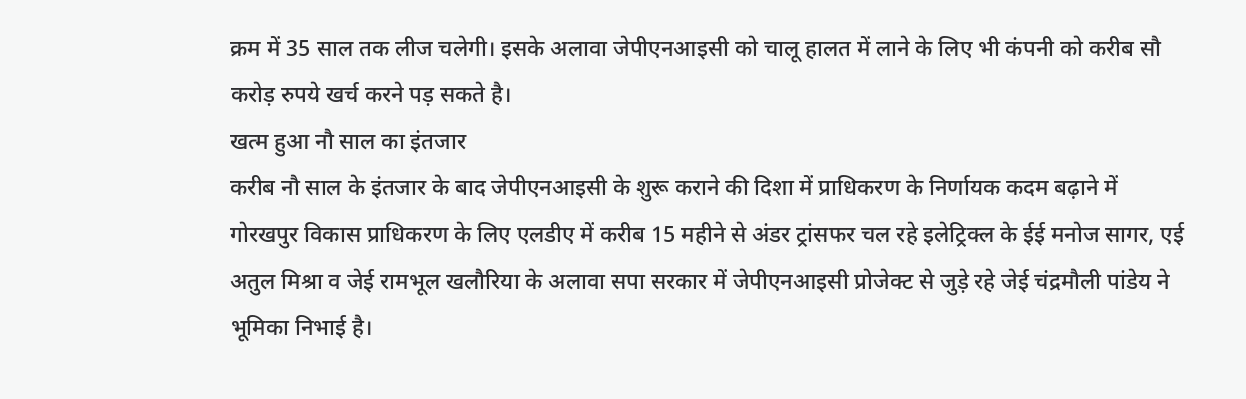क्रम में 35 साल तक लीज चलेगी। इसके अलावा जेपीएनआइसी को चालू हालत में लाने के लिए भी कंपनी को करीब सौ करोड़ रुपये खर्च करने पड़ सकते है।
खत्म हुआ नौ साल का इंतजार
करीब नौ साल के इंतजार के बाद जेपीएनआइसी के शुरू कराने की दिशा में प्राधिकरण के निर्णायक कदम बढ़ाने में गोरखपुर विकास प्राधिकरण के लिए एलडीए में करीब 15 महीने से अंडर ट्रांसफर चल रहे इलेट्रिक्ल के ईई मनोज सागर, एई अतुल मिश्रा व जेई रामभूल खलौरिया के अलावा सपा सरकार में जेपीएनआइसी प्रोजेक्ट से जुड़े रहे जेई चंद्रमौली पांडेय ने भूमिका निभाई है।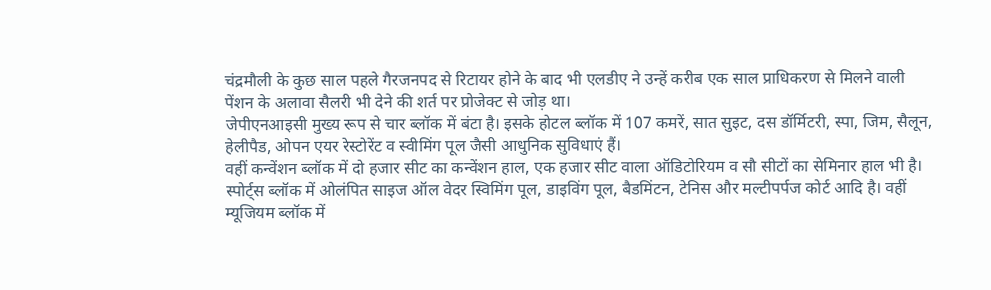चंद्रमौली के कुछ साल पहले गैरजनपद से रिटायर होने के बाद भी एलडीए ने उन्हें करीब एक साल प्राधिकरण से मिलने वाली पेंशन के अलावा सैलरी भी देने की शर्त पर प्रोजेक्ट से जोड़ था।
जेपीएनआइसी मुख्य रूप से चार ब्लॉक में बंटा है। इसके होटल ब्लॉक में 107 कमरें, सात सुइट, दस डॉर्मिटरी, स्पा, जिम, सैलून, हेलीपैड, ओपन एयर रेस्टोरेंट व स्वीमिंग पूल जैसी आधुनिक सुविधाएं हैं।
वहीं कन्वेंशन ब्लॉक में दो हजार सीट का कन्वेंशन हाल, एक हजार सीट वाला ऑडिटोरियम व सौ सीटों का सेमिनार हाल भी है। स्पोर्ट्स ब्लॉक में ओलंपित साइज ऑल वेदर स्विमिंग पूल, डाइविंग पूल, बैडमिंटन, टेनिस और मल्टीपर्पज कोर्ट आदि है। वहीं म्यूजियम ब्लॉक में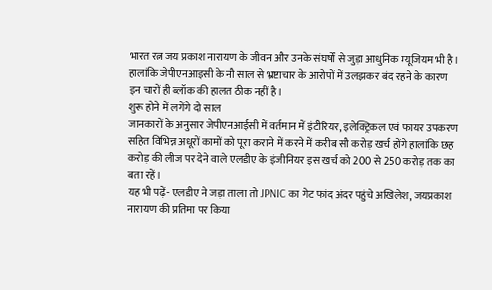भारत रत्न जय प्रकाश नारायण के जीवन और उनके संघर्षों से जुड़ा आधुनिक म्यूजियम भी है। हालांकि जेपीएनआइसी के नौ साल से भ्रष्टाचार के आरोपों में उलझकर बंद रहने के कारण इन चारों ही ब्लॉक की हालत ठीक नहीं है।
शुरू होने में लगेंगे दो साल
जानकारों के अनुसार जेपीएनआईसी में वर्तमान में इंटीरियर, इलेक्ट्रिकल एवं फायर उपकरण सहित विभिन्न अधूरों कामों को पूरा कराने में करने में करीब सौ करोड़ खर्च होंगे हालांकि छह करोड़ की लीज पर देने वाले एलडीए के इंजीनियर इस खर्च को 200 से 250 करोड़ तक का बता रहें।
यह भी पढ़ें- एलडीए ने जड़ा ताला तो JPNIC का गेट फांद अंदर पहुंचे अखिलेश, जयप्रकाश नारायण की प्रतिमा पर किया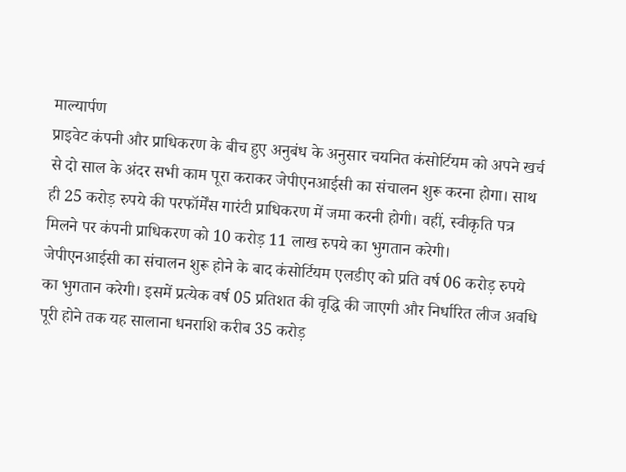माल्यार्पण
प्राइवेट कंपनी और प्राधिकरण के बीच हुए अनुबंध के अनुसार चयनित कंसोर्टियम को अपने खर्च से दो साल के अंदर सभी काम पूरा कराकर जेपीएनआईसी का संचालन शुरू करना होगा। साथ ही 25 करोड़ रुपये की परफॉर्मेंस गारंटी प्राधिकरण में जमा करनी होगी। वहीं, स्वीकृति पत्र मिलने पर कंपनी प्राधिकरण को 10 करोड़ 11 लाख रुपये का भुगतान करेगी।
जेपीएनआईसी का संचालन शुरू होने के बाद कंसोर्टियम एलडीए को प्रति वर्ष 06 करोड़ रुपये का भुगतान करेगी। इसमें प्रत्येक वर्ष 05 प्रतिशत की वृद्धि की जाएगी और निर्धारित लीज अवधि पूरी होने तक यह सालाना धनराशि करीब 35 करोड़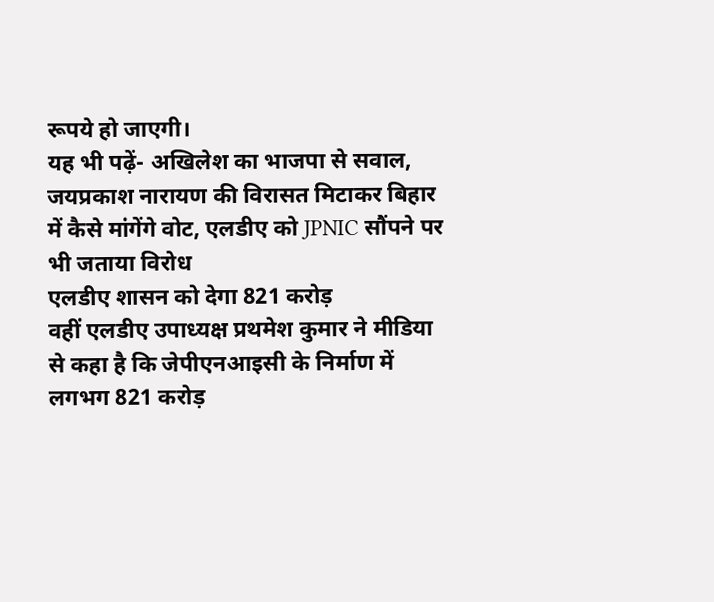रूपये हो जाएगी।
यह भी पढ़ें- अखिलेश का भाजपा से सवाल, जयप्रकाश नारायण की विरासत मिटाकर बिहार में कैसे मांगेंगे वोट, एलडीए को JPNIC सौंपने पर भी जताया विरोध
एलडीए शासन को देगा 821 करोड़
वहीं एलडीए उपाध्यक्ष प्रथमेश कुमार ने मीडिया से कहा है कि जेपीएनआइसी के निर्माण में लगभग 821 करोड़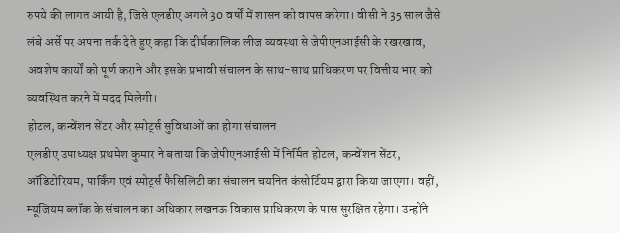रुपये की लागत आयी है, जिसे एलडीए अगले 30 वर्षों में शासन को वापस करेगा। वीसी ने 35 साल जैसे लंबे अर्से पर अपना तर्क देते हुए कहा कि दीर्घकालिक लीज व्यवस्था से जेपीएनआईसी के रखरखाव, अवशेष कार्यों को पूर्ण कराने और इसके प्रभावी संचालन के साथ-साथ प्राधिकरण पर वित्तीय भार को व्यवस्थित करने में मदद मिलेगी।
होटल, कन्वेंशन सेंटर और स्पोर्ट्स सुविधाओं का होगा संचालन
एलडीए उपाध्यक्ष प्रथमेश कुमार ने बताया कि जेपीएनआईसी में निर्मित होटल, कन्वेंशन सेंटर, ऑडिटोरियम, पार्किंग एवं स्पोर्ट्स फैसिलिटी का संचालन चयनित कंसोर्टियम द्वारा किया जाएगा। वहीं, म्यूजियम ब्लॉक के संचालन का अधिकार लखनऊ विकास प्राधिकरण के पास सुरक्षित रहेगा। उन्होंने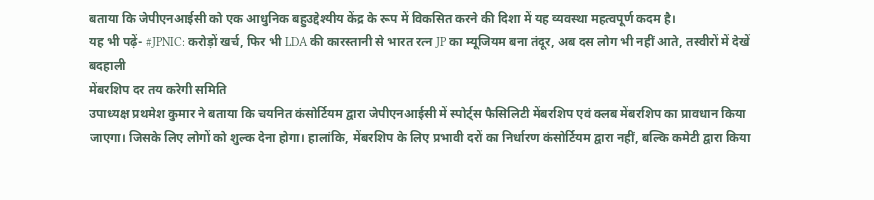बताया कि जेपीएनआईसी को एक आधुनिक बहुउद्देश्यीय केंद्र के रूप में विकसित करने की दिशा में यह व्यवस्था महत्वपूर्ण कदम है।
यह भी पढ़ें- #JPNIC: करोड़ों खर्च, फिर भी LDA की कारस्तानी से भारत रत्न JP का म्यूजियम बना तंदूर, अब दस लोग भी नहीं आते, तस्वीरों में देखें बदहाली
मेंबरशिप दर तय करेगी समिति
उपाध्यक्ष प्रथमेश कुमार ने बताया कि चयनित कंसोर्टियम द्वारा जेपीएनआईसी में स्पोर्ट्स फैसिलिटी मेंबरशिप एवं क्लब मेंबरशिप का प्रावधान किया जाएगा। जिसके लिए लोगों को शुल्क देना होगा। हालांकि, मेंबरशिप के लिए प्रभावी दरों का निर्धारण कंसोर्टियम द्वारा नहीं, बल्कि कमेटी द्वारा किया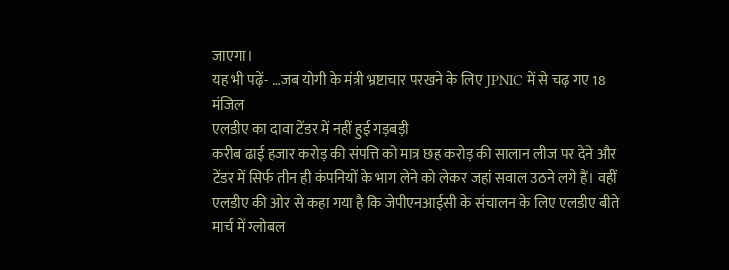जाएगा।
यह भी पढ़ें- …जब योगी के मंत्री भ्रष्टाचार परखने के लिए JPNIC में से चढ़ गए 18 मंजिल
एलडीए का दावा टेंडर में नहीं हुई गड़बड़ी
करीब ढाई हजार करोड़ की संपत्ति को मात्र छह करोड़ की सालान लीज पर देने और टेंडर में सिर्फ तीन ही कंपनियों के भाग लेने को लेकर जहां सवाल उठने लगे हैं। वहीं एलडीए की ओर से कहा गया है कि जेपीएनआईसी के संचालन के लिए एलडीए बीते मार्च में ग्लोबल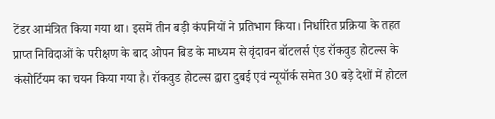टेंडर आमंत्रित किया गया था। इसमें तीन बड़ी कंपनियों ने प्रतिभाग किया। निर्धारित प्रक्रिया के तहत प्राप्त निविदाओं के परीक्षण के बाद ओपन बिड के माध्यम से वृंदावन बॉटलर्स एंड रॉकवुड होटल्स के कंसोर्टियम का चयन किया गया है। रॉकवुड होटल्स द्वारा दुबई एवं न्यूयॉर्क समेत 30 बड़े देशों में होटल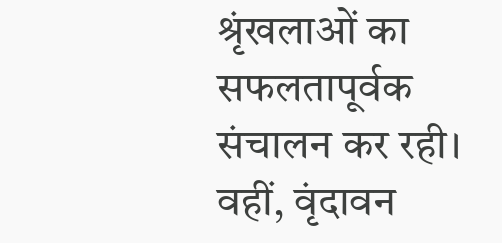श्रृंखलाओं का सफलतापूर्वक संचालन कर रही। वहीं, वृंदावन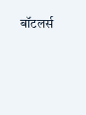बॉटलर्स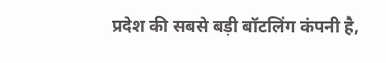प्रदेश की सबसे बड़ी बॉटलिंग कंपनी है,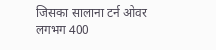जिसका सालाना टर्न ओवर लगभग 400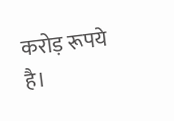करोड़ रूपये है।